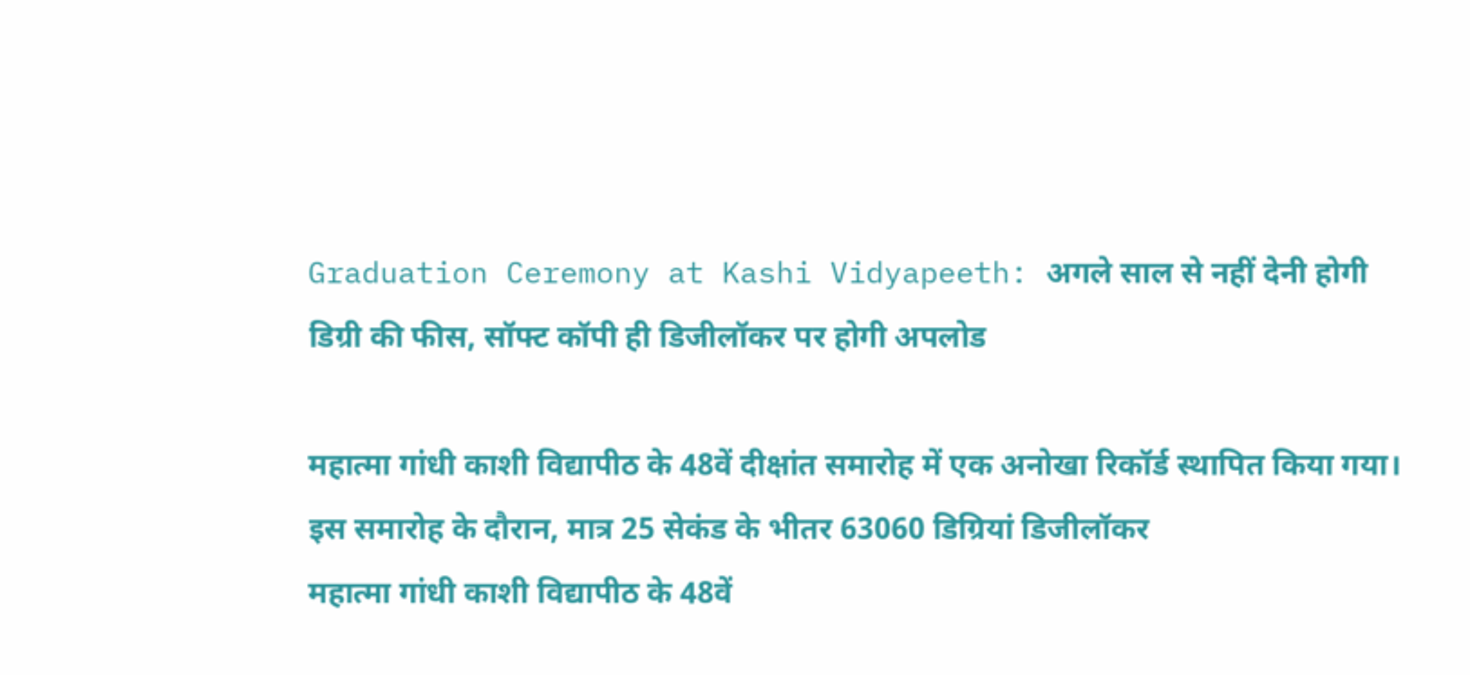Graduation Ceremony at Kashi Vidyapeeth: अगले साल से नहीं देनी होगी डिग्री की फीस, सॉफ्ट कॉपी ही डिजीलॉकर पर होगी अपलोड

महात्मा गांधी काशी विद्यापीठ के 48वें दीक्षांत समारोह में एक अनोखा रिकॉर्ड स्थापित किया गया। इस समारोह के दौरान, मात्र 25 सेकंड के भीतर 63060 डिग्रियां डिजीलॉकर
महात्मा गांधी काशी विद्यापीठ के 48वें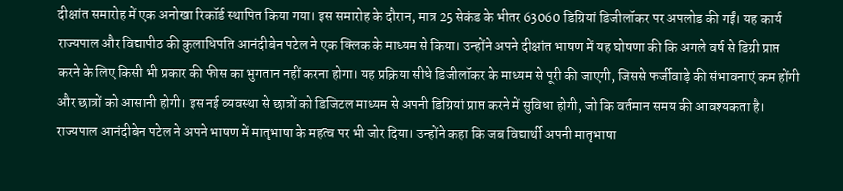दीक्षांत समारोह में एक अनोखा रिकॉर्ड स्थापित किया गया। इस समारोह के दौरान, मात्र 25 सेकंड के भीतर 63060 डिग्रियां डिजीलॉकर पर अपलोड की गईं। यह कार्य राज्यपाल और विद्यापीठ की कुलाधिपति आनंदीबेन पटेल ने एक क्लिक के माध्यम से किया। उन्होंने अपने दीक्षांत भाषण में यह घोषणा की कि अगले वर्ष से डिग्री प्राप्त करने के लिए किसी भी प्रकार की फीस का भुगतान नहीं करना होगा। यह प्रक्रिया सीधे डिजीलॉकर के माध्यम से पूरी की जाएगी, जिससे फर्जीवाड़े की संभावनाएं कम होंगी और छात्रों को आसानी होगी। इस नई व्यवस्था से छात्रों को डिजिटल माध्यम से अपनी डिग्रियां प्राप्त करने में सुविधा होगी, जो कि वर्तमान समय की आवश्यकता है।
राज्यपाल आनंदीबेन पटेल ने अपने भाषण में मातृभाषा के महत्व पर भी जोर दिया। उन्होंने कहा कि जब विद्यार्थी अपनी मातृभाषा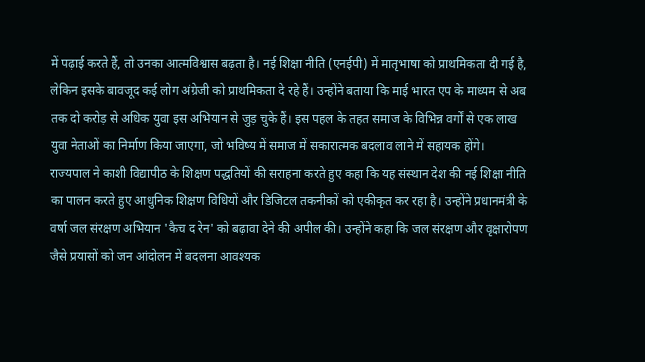में पढ़ाई करते हैं, तो उनका आत्मविश्वास बढ़ता है। नई शिक्षा नीति (एनईपी) में मातृभाषा को प्राथमिकता दी गई है, लेकिन इसके बावजूद कई लोग अंग्रेजी को प्राथमिकता दे रहे हैं। उन्होंने बताया कि माई भारत एप के माध्यम से अब तक दो करोड़ से अधिक युवा इस अभियान से जुड़ चुके हैं। इस पहल के तहत समाज के विभिन्न वर्गों से एक लाख युवा नेताओं का निर्माण किया जाएगा, जो भविष्य में समाज में सकारात्मक बदलाव लाने में सहायक होंगे।
राज्यपाल ने काशी विद्यापीठ के शिक्षण पद्धतियों की सराहना करते हुए कहा कि यह संस्थान देश की नई शिक्षा नीति का पालन करते हुए आधुनिक शिक्षण विधियों और डिजिटल तकनीकों को एकीकृत कर रहा है। उन्होंने प्रधानमंत्री के वर्षा जल संरक्षण अभियान 'कैच द रेन' को बढ़ावा देने की अपील की। उन्होंने कहा कि जल संरक्षण और वृक्षारोपण जैसे प्रयासों को जन आंदोलन में बदलना आवश्यक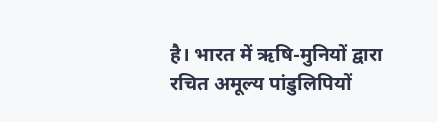है। भारत में ऋषि-मुनियों द्वारा रचित अमूल्य पांडुलिपियों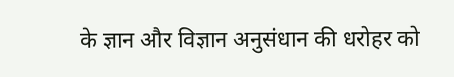के ज्ञान और विज्ञान अनुसंधान की धरोहर को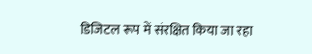डिजिटल रूप में संरक्षित किया जा रहा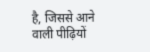है, जिससे आने वाली पीढ़ियों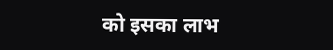को इसका लाभ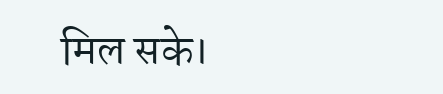मिल सके।